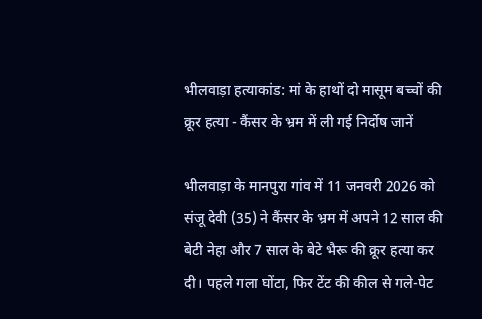भीलवाड़ा हत्याकांड: मां के हाथों दो मासूम बच्चों की क्रूर हत्या - कैंसर के भ्रम में ली गई निर्दोष जानें

भीलवाड़ा के मानपुरा गांव में 11 जनवरी 2026 को संजू देवी (35) ने कैंसर के भ्रम में अपने 12 साल की बेटी नेहा और 7 साल के बेटे भैरू की क्रूर हत्या कर दी। पहले गला घोंटा, फिर टेंट की कील से गले-पेट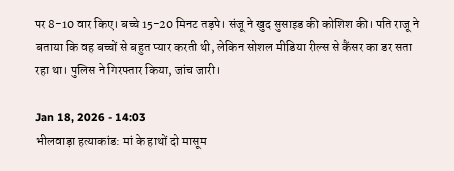पर 8-10 वार किए। बच्चे 15-20 मिनट तड़पे। संजू ने खुद सुसाइड की कोशिश की। पति राजू ने बताया कि वह बच्चों से बहुत प्यार करती थी, लेकिन सोशल मीडिया रील्स से कैंसर का डर सता रहा था। पुलिस ने गिरफ्तार किया, जांच जारी।

Jan 18, 2026 - 14:03
भीलवाड़ा हत्याकांड: मां के हाथों दो मासूम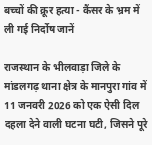बच्चों की क्रूर हत्या - कैंसर के भ्रम में ली गई निर्दोष जानें

राजस्थान के भीलवाड़ा जिले के मांडलगढ़ थाना क्षेत्र के मानपुरा गांव में 11 जनवरी 2026 को एक ऐसी दिल दहला देने वाली घटना घटी, जिसने पूरे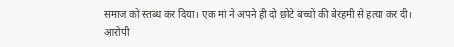समाज को स्तब्ध कर दिया। एक मां ने अपने ही दो छोटे बच्चों की बेरहमी से हत्या कर दी। आरोपी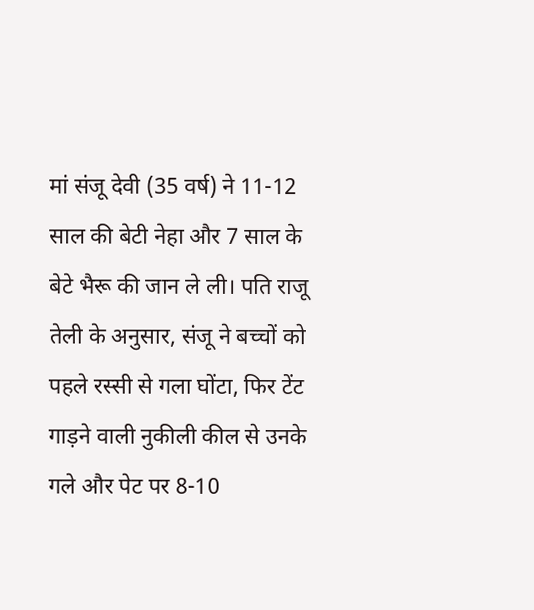मां संजू देवी (35 वर्ष) ने 11-12 साल की बेटी नेहा और 7 साल के बेटे भैरू की जान ले ली। पति राजू तेली के अनुसार, संजू ने बच्चों को पहले रस्सी से गला घोंटा, फिर टेंट गाड़ने वाली नुकीली कील से उनके गले और पेट पर 8-10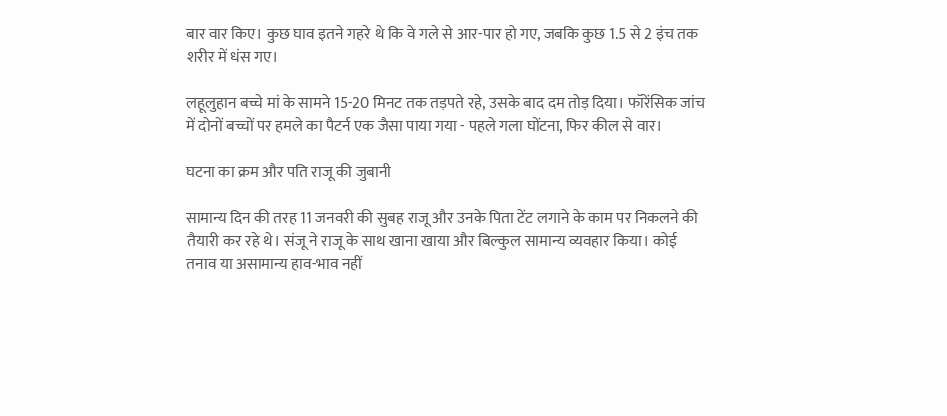बार वार किए। कुछ घाव इतने गहरे थे कि वे गले से आर-पार हो गए, जबकि कुछ 1.5 से 2 इंच तक शरीर में धंस गए।

लहूलुहान बच्चे मां के सामने 15-20 मिनट तक तड़पते रहे, उसके बाद दम तोड़ दिया। फॉरेंसिक जांच में दोनों बच्चों पर हमले का पैटर्न एक जैसा पाया गया - पहले गला घोंटना, फिर कील से वार।

घटना का क्रम और पति राजू की जुबानी

सामान्य दिन की तरह 11 जनवरी की सुबह राजू और उनके पिता टेंट लगाने के काम पर निकलने की तैयारी कर रहे थे। संजू ने राजू के साथ खाना खाया और बिल्कुल सामान्य व्यवहार किया। कोई तनाव या असामान्य हाव-भाव नहीं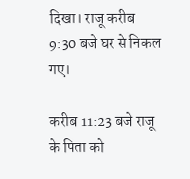दिखा। राजू करीब 9:30 बजे घर से निकल गए।

करीब 11:23 बजे राजू के पिता को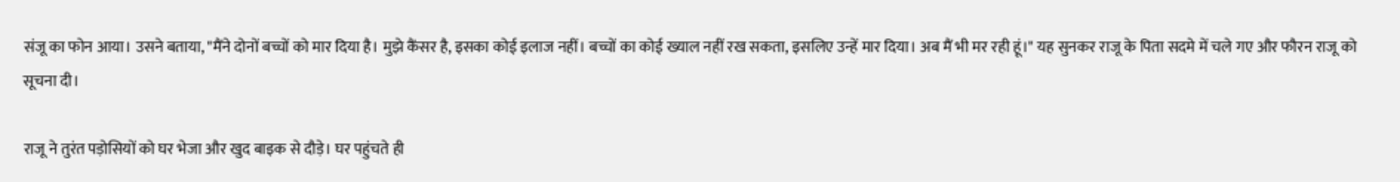संजू का फोन आया। उसने बताया, "मैंने दोनों बच्चों को मार दिया है। मुझे कैंसर है, इसका कोई इलाज नहीं। बच्चों का कोई ख्याल नहीं रख सकता, इसलिए उन्हें मार दिया। अब मैं भी मर रही हूं।" यह सुनकर राजू के पिता सदमे में चले गए और फौरन राजू को सूचना दी।

राजू ने तुरंत पड़ोसियों को घर भेजा और खुद बाइक से दौड़े। घर पहुंचते ही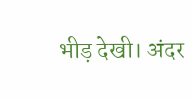भीड़ देखी। अंदर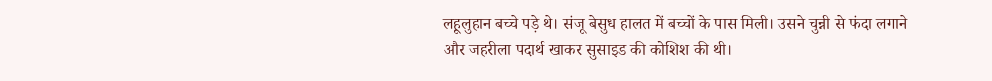लहूलुहान बच्चे पड़े थे। संजू बेसुध हालत में बच्चों के पास मिली। उसने चुन्नी से फंदा लगाने और जहरीला पदार्थ खाकर सुसाइड की कोशिश की थी।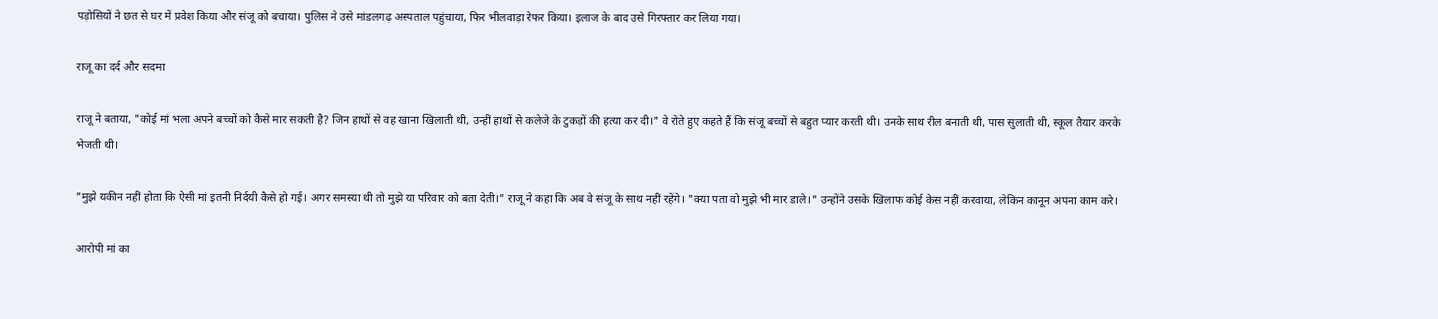पड़ोसियों ने छत से घर में प्रवेश किया और संजू को बचाया। पुलिस ने उसे मांडलगढ़ अस्पताल पहुंचाया, फिर भीलवाड़ा रेफर किया। इलाज के बाद उसे गिरफ्तार कर लिया गया।

राजू का दर्द और सदमा

राजू ने बताया, "कोई मां भला अपने बच्चों को कैसे मार सकती है? जिन हाथों से वह खाना खिलाती थी, उन्हीं हाथों से कलेजे के टुकड़ों की हत्या कर दी।" वे रोते हुए कहते हैं कि संजू बच्चों से बहुत प्यार करती थी। उनके साथ रील बनाती थी, पास सुलाती थी, स्कूल तैयार करके भेजती थी।

"मुझे यकीन नहीं होता कि ऐसी मां इतनी निर्दयी कैसे हो गई। अगर समस्या थी तो मुझे या परिवार को बता देती।" राजू ने कहा कि अब वे संजू के साथ नहीं रहेंगे। "क्या पता वो मुझे भी मार डाले।" उन्होंने उसके खिलाफ कोई केस नहीं करवाया, लेकिन कानून अपना काम करे।

आरोपी मां का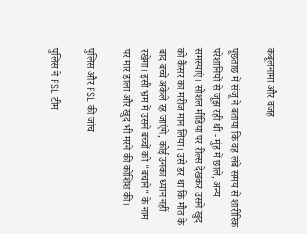कबूलनामा और वजह

पूछताछ में संजू ने बताया कि वह लंबे समय से शारीरिक परेशानियों से जूझ रही थी - मुंह में छाले, अन्य समस्याएं। सोशल मीडिया पर रील्स देखकर उसने खुद को कैंसर का मरीज मान लिया। उसे डर था कि मौत के बाद बच्चे अकेले रह जाएंगे, कोई उनका ध्यान नहीं रखेगा। इसी भ्रम में उसने बच्चों को "बचाने" के नाम पर मार डाला और खुद भी मरने की कोशिश की।

पुलिस और FSL की जांच

पुलिस ने FSL टीम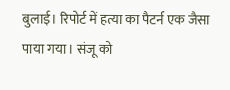बुलाई। रिपोर्ट में हत्या का पैटर्न एक जैसा पाया गया। संजू को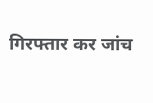गिरफ्तार कर जांच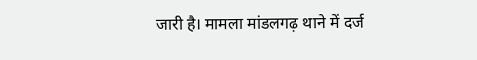जारी है। मामला मांडलगढ़ थाने में दर्ज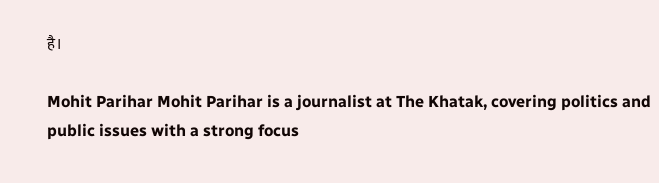है।

Mohit Parihar Mohit Parihar is a journalist at The Khatak, covering politics and public issues with a strong focus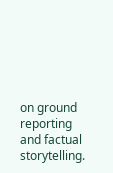on ground reporting and factual storytelling.